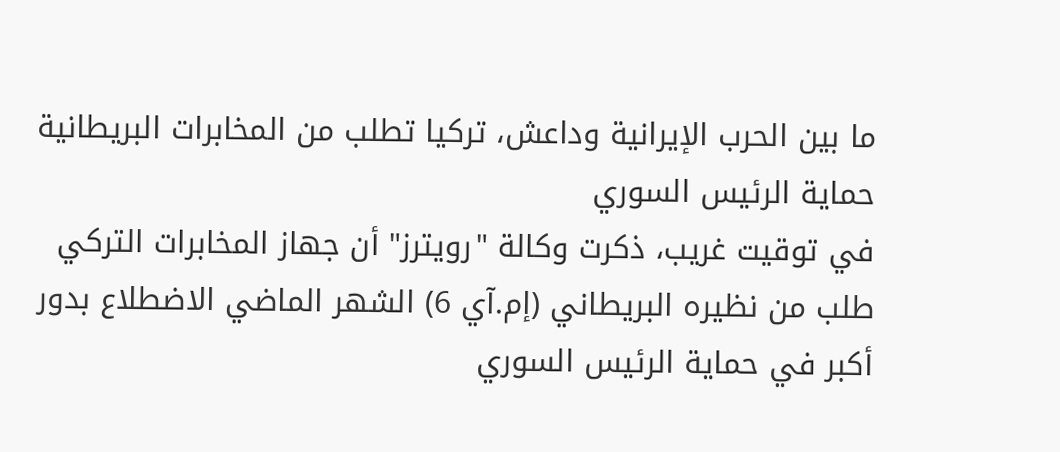ما بين الحرب الإيرانية وداعش، تركيا تطلب من المخابرات البريطانية حماية الرئيس السوري
في توقيت غريب، ذكرت وكالة "رويترز" أن جهاز المخابرات التركي طلب من نظيره البريطاني (إم.آي 6) الشهر الماضي الاضطلاع بدور أكبر في حماية الرئيس السوري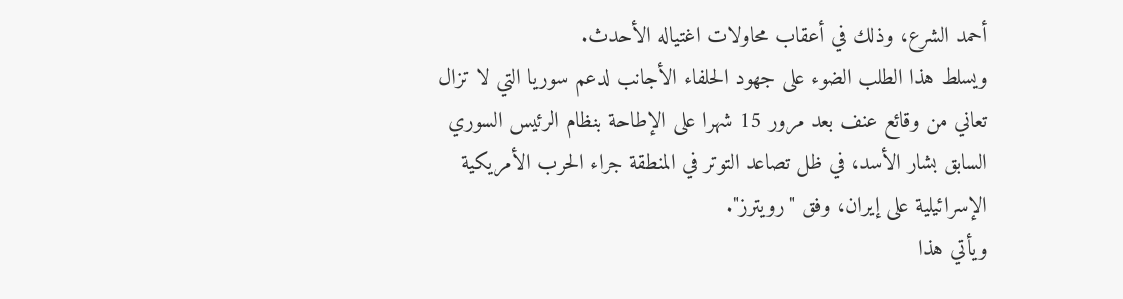أحمد الشرع، وذلك في أعقاب محاولات اغتياله الأحدث.
ويسلط هذا الطلب الضوء على جهود الحلفاء الأجانب لدعم سوريا التي لا تزال تعاني من وقائع عنف بعد مرور 15 شهرا على الإطاحة بنظام الرئيس السوري السابق بشار الأسد، في ظل تصاعد التوتر في المنطقة جراء الحرب الأمريكية الإسرائيلية على إيران، وفق "رويترز".
ويأتي هذا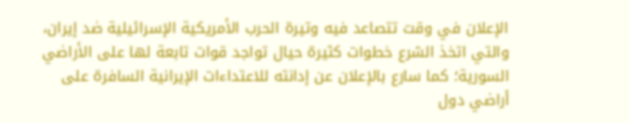الإعلان في وقت تتصاعد فيه وتيرة الحرب الأمريكية الإسرائيلية ضد إيران، والتي اتخذ الشرع خطوات كثيرة حيال تواجد قوات تابعة لها على الأراضي السورية؛ كما سارع بالإعلان عن إدانته للاعتداءات الإيرانية السافرة على أراضي دول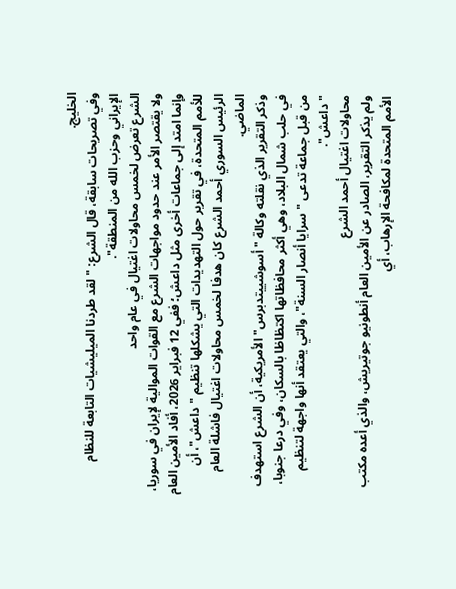الخليج.
وفي تصريحات سابقة، قال الشرع: "لقد طردنا الميليشيات التابعة للنظام الإيراني وحزب الله من المنطقة".
الشرع تعرض لخمس محاولات اغتيال في عام واحد
ولا يقتصر الأمر عند حدود مواجهات الشرع مع القوات الموالية لإيران في سوريا، وإنما امتد إلى جماعات أخرى مثل داعش؛ ففي 12 فبراير 2026، أفاد الأمين العام للأمم المتحدة، في تقرير حول التهديدات التي يشكلها تنظيم "داعش"، أن الرئيس السوري أحمد الشرع كان هدفا لخمس محاولات اغتيال فاشلة العام الماضي.
وذكر التقرير الذي نقلته وكالة "أسوشييتدبرس" الأمريكية، أن الشرع استهدف في حلب شمال البلاد، وهي أكثر محافظاتها اكتظاظا بالسكان، وفي درعا جنوبا، من قبل جماعة تدعى "سرايا أنصار السنة"، والتي يعتقد أنها واجهة لتنظيم "داعش".
محاولات اغتيال أحمد الشرع
ولم يذكر التقرير، الصادر عن الأمين العام أنطونيو جوتيريش، والذي أعده مكتب الأمم المتحدة لمكافحة الإرهاب، أي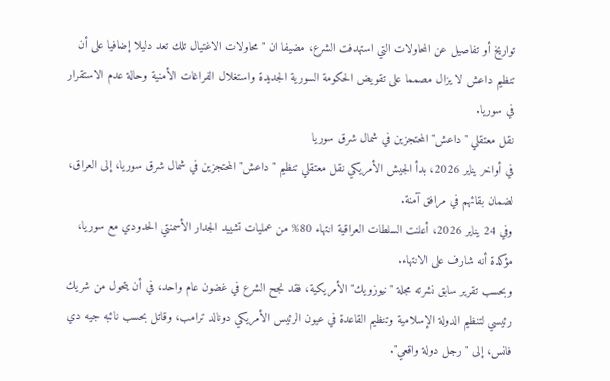تواريخ أو تفاصيل عن المحاولات التي استهدفت الشرع، مضيفا ان "محاولات الاغتيال تلك تعد دليلا إضافيا على أن تنظيم داعش لا يزال مصمما على تقويض الحكومة السورية الجديدة واستغلال الفراغات الأمنية وحالة عدم الاستقرار في سوريا.
نقل معتقلي "داعش" المحتجزين في شمال شرق سوريا
في أواخر يناير 2026، بدأ الجيش الأمريكي نقل معتقلي تنظيم "داعش" المحتجزين في شمال شرق سوريا، إلى العراق، لضمان بقائهم في مرافق آمنة.
وفي 24 يناير 2026، أعلنت السلطات العراقية انتهاء 80% من عمليات تشييد الجدار الأسمنتي الحدودي مع سوريا، مؤكدة أنه شارف على الانتهاء.
وبحسب تقرير سابق نشرته مجلة "نيوزويك" الأمريكية، فقد نجح الشرع في غضون عام واحد، في أن يتحول من شريك رئيسي لتنظيم الدولة الإسلامية وتنظيم القاعدة في عيون الرئيس الأمريكي دونالد ترامب، وقاتل بحسب نائبه جيه دي فانس، إلى "رجل دولة واقعي".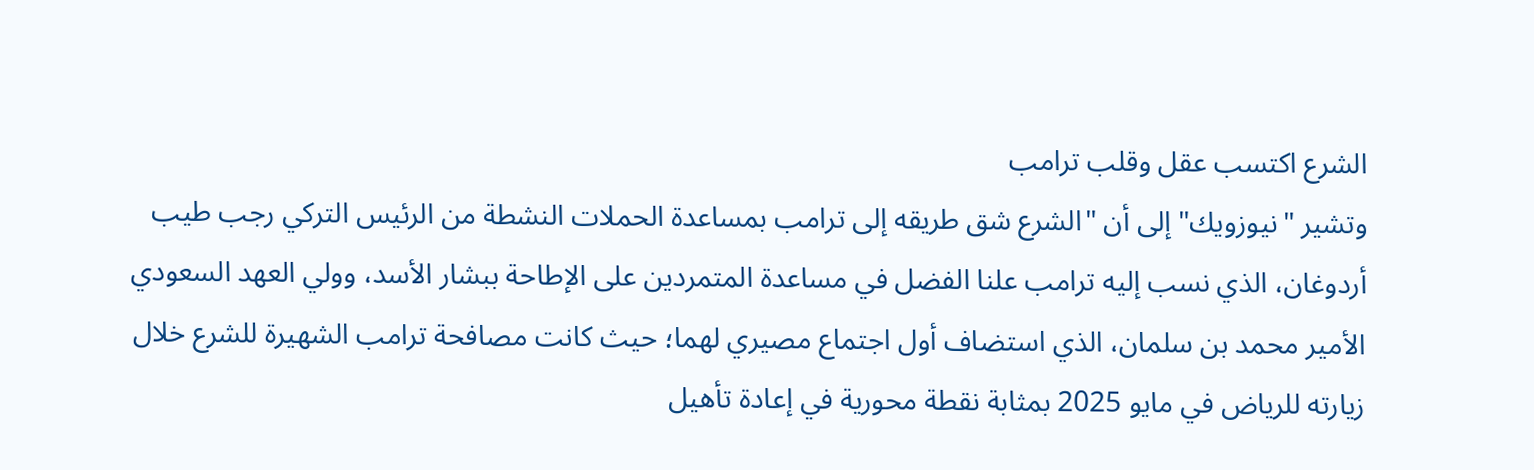الشرع اكتسب عقل وقلب ترامب
وتشير "نيوزويك" إلى أن "الشرع شق طريقه إلى ترامب بمساعدة الحملات النشطة من الرئيس التركي رجب طيب أردوغان، الذي نسب إليه ترامب علنا الفضل في مساعدة المتمردين على الإطاحة ببشار الأسد، وولي العهد السعودي الأمير محمد بن سلمان، الذي استضاف أول اجتماع مصيري لهما؛ حيث كانت مصافحة ترامب الشهيرة للشرع خلال زيارته للرياض في مايو 2025 بمثابة نقطة محورية في إعادة تأهيل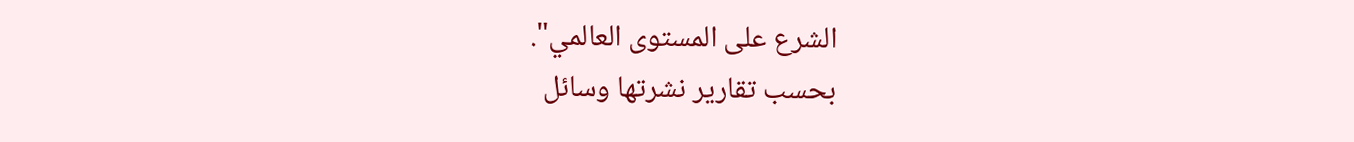الشرع على المستوى العالمي".
بحسب تقارير نشرتها وسائل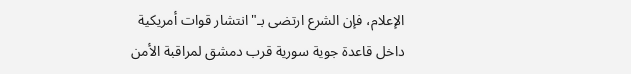الإعلام، فإن الشرع ارتضى بـ"انتشار قوات أمريكية داخل قاعدة جوية سورية قرب دمشق لمراقبة الأمن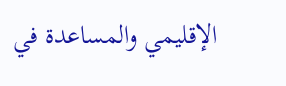الإقليمي والمساعدة في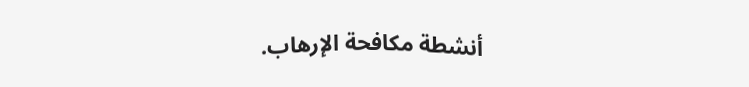أنشطة مكافحة الإرهاب.